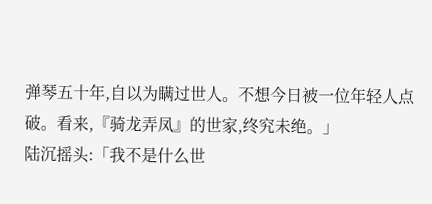弹琴五十年,自以为瞒过世人。不想今日被一位年轻人点破。看来,『骑龙弄凤』的世家,终究未绝。」
陆沉摇头:「我不是什么世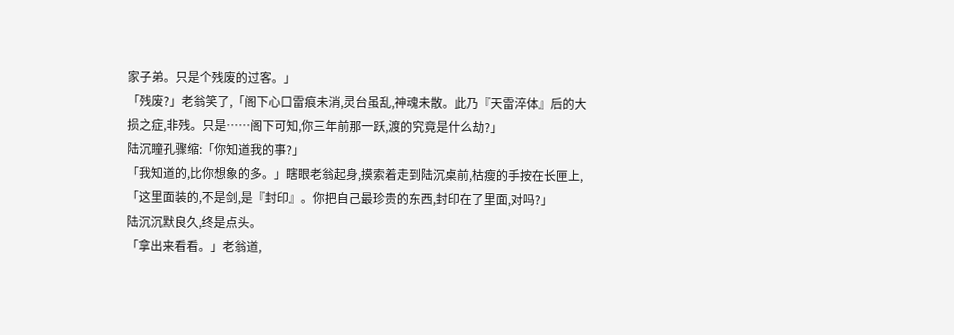家子弟。只是个残废的过客。」
「残废?」老翁笑了,「阁下心口雷痕未消,灵台虽乱,神魂未散。此乃『天雷淬体』后的大损之症,非残。只是……阁下可知,你三年前那一跃,渡的究竟是什么劫?」
陆沉瞳孔骤缩:「你知道我的事?」
「我知道的,比你想象的多。」瞎眼老翁起身,摸索着走到陆沉桌前,枯瘦的手按在长匣上,「这里面装的,不是剑,是『封印』。你把自己最珍贵的东西,封印在了里面,对吗?」
陆沉沉默良久,终是点头。
「拿出来看看。」老翁道,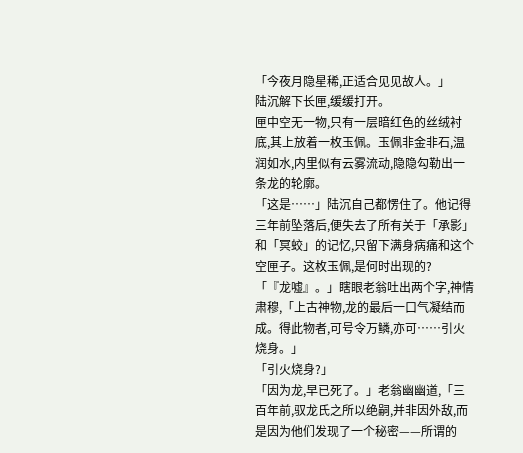「今夜月隐星稀,正适合见见故人。」
陆沉解下长匣,缓缓打开。
匣中空无一物,只有一层暗红色的丝绒衬底,其上放着一枚玉佩。玉佩非金非石,温润如水,内里似有云雾流动,隐隐勾勒出一条龙的轮廓。
「这是……」陆沉自己都愣住了。他记得三年前坠落后,便失去了所有关于「承影」和「冥蛟」的记忆,只留下满身病痛和这个空匣子。这枚玉佩,是何时出现的?
「『龙嘘』。」瞎眼老翁吐出两个字,神情肃穆,「上古神物,龙的最后一口气凝结而成。得此物者,可号令万鳞,亦可……引火烧身。」
「引火烧身?」
「因为龙,早已死了。」老翁幽幽道,「三百年前,驭龙氏之所以绝嗣,并非因外敌,而是因为他们发现了一个秘密——所谓的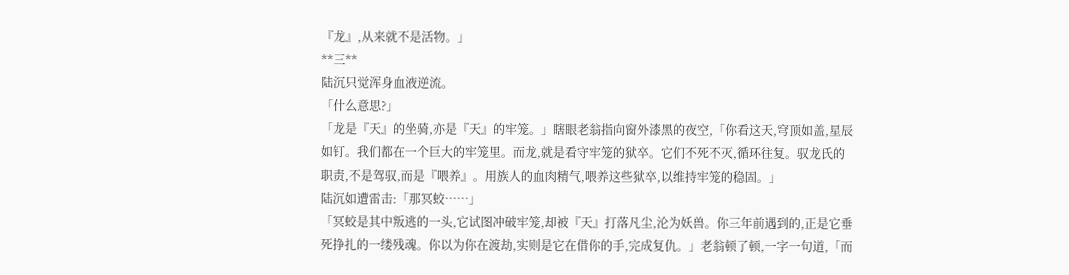『龙』,从来就不是活物。」
**三**
陆沉只觉浑身血液逆流。
「什么意思?」
「龙是『天』的坐骑,亦是『天』的牢笼。」瞎眼老翁指向窗外漆黑的夜空,「你看这天,穹顶如盖,星辰如钉。我们都在一个巨大的牢笼里。而龙,就是看守牢笼的狱卒。它们不死不灭,循环往复。驭龙氏的职责,不是驾驭,而是『喂养』。用族人的血肉精气,喂养这些狱卒,以维持牢笼的稳固。」
陆沉如遭雷击:「那冥蛟……」
「冥蛟是其中叛逃的一头,它试图冲破牢笼,却被『天』打落凡尘,沦为妖兽。你三年前遇到的,正是它垂死挣扎的一缕残魂。你以为你在渡劫,实则是它在借你的手,完成复仇。」老翁顿了顿,一字一句道,「而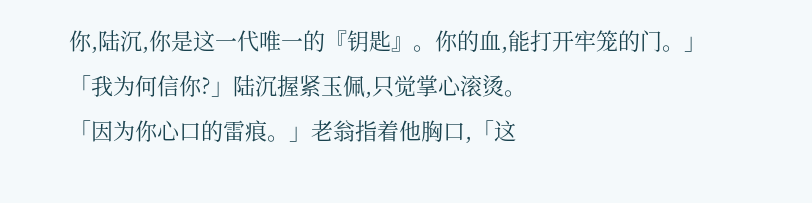你,陆沉,你是这一代唯一的『钥匙』。你的血,能打开牢笼的门。」
「我为何信你?」陆沉握紧玉佩,只觉掌心滚烫。
「因为你心口的雷痕。」老翁指着他胸口,「这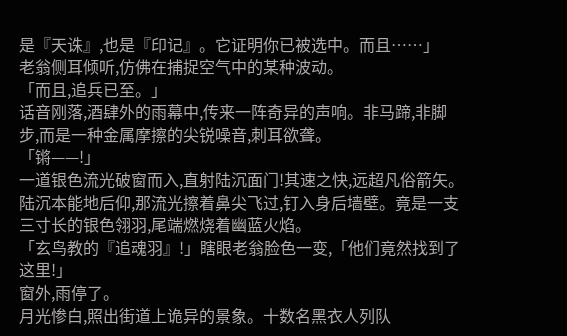是『天诛』,也是『印记』。它证明你已被选中。而且……」
老翁侧耳倾听,仿佛在捕捉空气中的某种波动。
「而且,追兵已至。」
话音刚落,酒肆外的雨幕中,传来一阵奇异的声响。非马蹄,非脚步,而是一种金属摩擦的尖锐噪音,刺耳欲聋。
「锵——!」
一道银色流光破窗而入,直射陆沉面门!其速之快,远超凡俗箭矢。
陆沉本能地后仰,那流光擦着鼻尖飞过,钉入身后墙壁。竟是一支三寸长的银色翎羽,尾端燃烧着幽蓝火焰。
「玄鸟教的『追魂羽』!」瞎眼老翁脸色一变,「他们竟然找到了这里!」
窗外,雨停了。
月光惨白,照出街道上诡异的景象。十数名黑衣人列队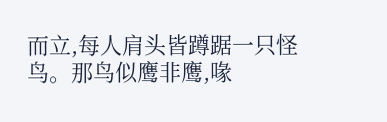而立,每人肩头皆蹲踞一只怪鸟。那鸟似鹰非鹰,喙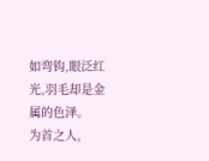如弯钩,眼泛红光,羽毛却是金属的色泽。
为首之人,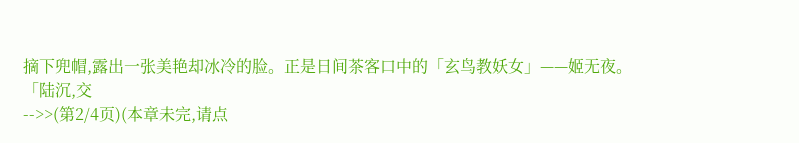摘下兜帽,露出一张美艳却冰冷的脸。正是日间茶客口中的「玄鸟教妖女」——姬无夜。
「陆沉,交
-->>(第2/4页)(本章未完,请点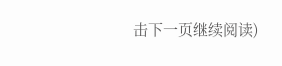击下一页继续阅读)